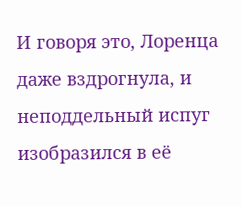И говоря это, Лоренца даже вздрогнула, и неподдельный испуг изобразился в её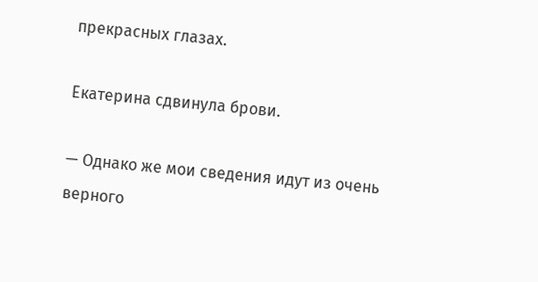прекрасных глазах.

Екатерина сдвинула брови.

— Однако же мои сведения идут из очень верного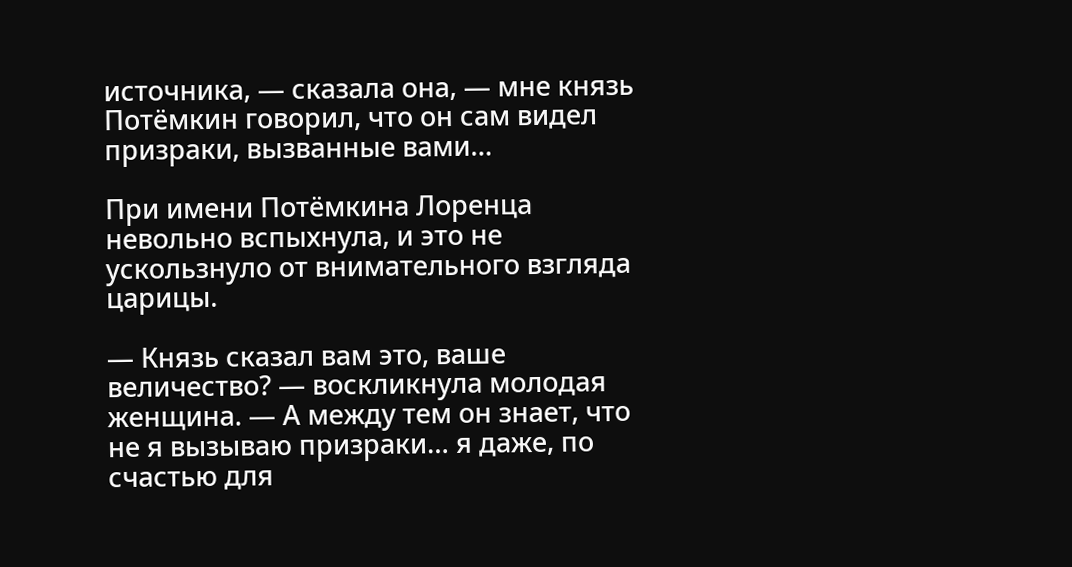источника, — сказала она, — мне князь Потёмкин говорил, что он сам видел призраки, вызванные вами…

При имени Потёмкина Лоренца невольно вспыхнула, и это не ускользнуло от внимательного взгляда царицы.

— Князь сказал вам это, ваше величество? — воскликнула молодая женщина. — А между тем он знает, что не я вызываю призраки… я даже, по счастью для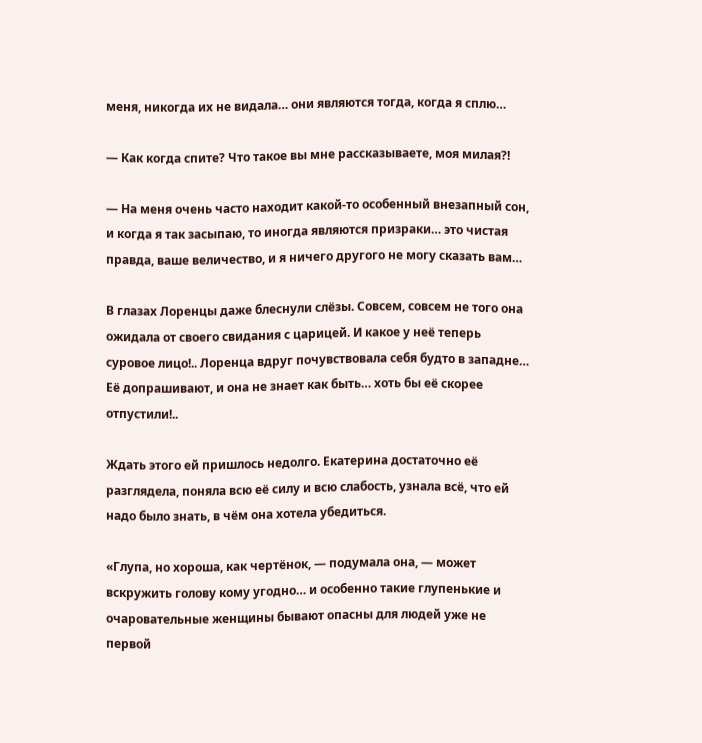меня, никогда их не видала… они являются тогда, когда я сплю…

— Как когда спите? Что такое вы мне рассказываете, моя милая?!

— На меня очень часто находит какой-то особенный внезапный сон, и когда я так засыпаю, то иногда являются призраки… это чистая правда, ваше величество, и я ничего другого не могу сказать вам…

В глазах Лоренцы даже блеснули слёзы. Совсем, совсем не того она ожидала от своего свидания с царицей. И какое у неё теперь суровое лицо!.. Лоренца вдруг почувствовала себя будто в западне… Её допрашивают, и она не знает как быть… хоть бы её скорее отпустили!..

Ждать этого ей пришлось недолго. Екатерина достаточно её разглядела, поняла всю её силу и всю слабость, узнала всё, что ей надо было знать, в чём она хотела убедиться.

«Глупа, но хороша, как чертёнок, — подумала она, — может вскружить голову кому угодно… и особенно такие глупенькие и очаровательные женщины бывают опасны для людей уже не первой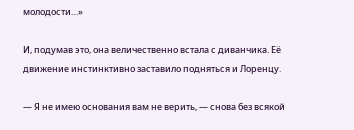молодости…»

И, подумав это, она величественно встала с диванчика. Её движение инстинктивно заставило подняться и Лоренцу.

— Я не имею основания вам не верить, — снова без всякой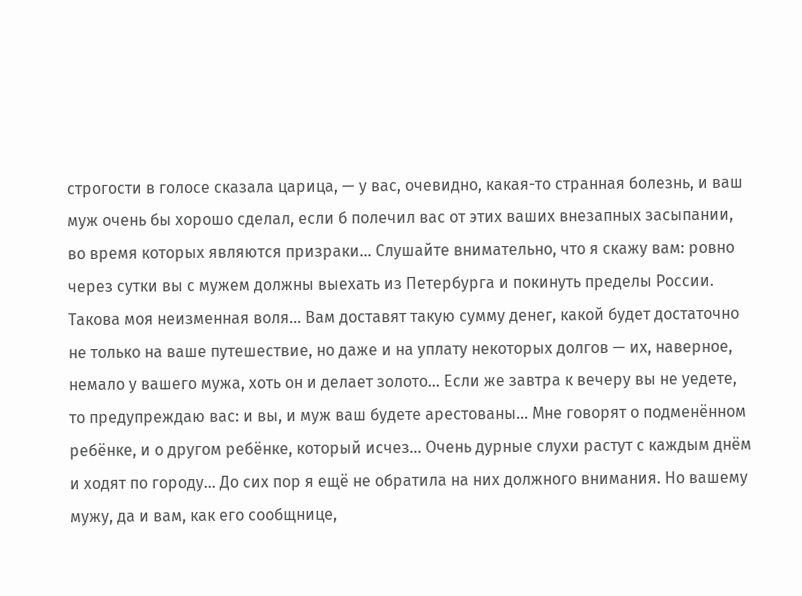строгости в голосе сказала царица, — у вас, очевидно, какая-то странная болезнь, и ваш муж очень бы хорошо сделал, если б полечил вас от этих ваших внезапных засыпании, во время которых являются призраки… Слушайте внимательно, что я скажу вам: ровно через сутки вы с мужем должны выехать из Петербурга и покинуть пределы России. Такова моя неизменная воля… Вам доставят такую сумму денег, какой будет достаточно не только на ваше путешествие, но даже и на уплату некоторых долгов — их, наверное, немало у вашего мужа, хоть он и делает золото… Если же завтра к вечеру вы не уедете, то предупреждаю вас: и вы, и муж ваш будете арестованы… Мне говорят о подменённом ребёнке, и о другом ребёнке, который исчез… Очень дурные слухи растут с каждым днём и ходят по городу… До сих пор я ещё не обратила на них должного внимания. Но вашему мужу, да и вам, как его сообщнице,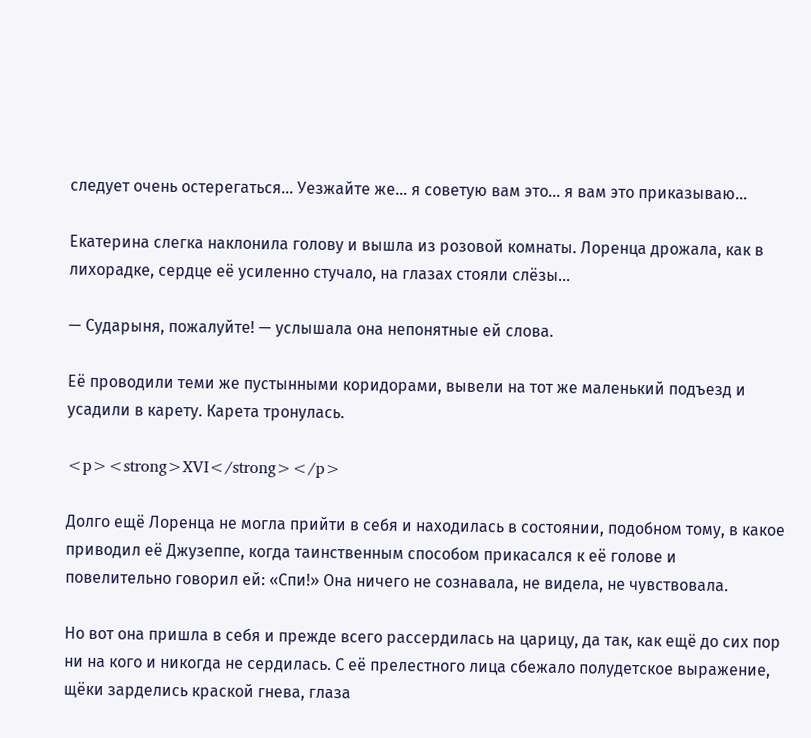следует очень остерегаться… Уезжайте же… я советую вам это… я вам это приказываю…

Екатерина слегка наклонила голову и вышла из розовой комнаты. Лоренца дрожала, как в лихорадке, сердце её усиленно стучало, на глазах стояли слёзы…

— Сударыня, пожалуйте! — услышала она непонятные ей слова.

Её проводили теми же пустынными коридорами, вывели на тот же маленький подъезд и усадили в карету. Карета тронулась.

<p><strong>XVI</strong></p>

Долго ещё Лоренца не могла прийти в себя и находилась в состоянии, подобном тому, в какое приводил её Джузеппе, когда таинственным способом прикасался к её голове и повелительно говорил ей: «Спи!» Она ничего не сознавала, не видела, не чувствовала.

Но вот она пришла в себя и прежде всего рассердилась на царицу, да так, как ещё до сих пор ни на кого и никогда не сердилась. С её прелестного лица сбежало полудетское выражение, щёки зарделись краской гнева, глаза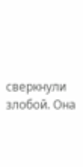сверкнули злобой. Она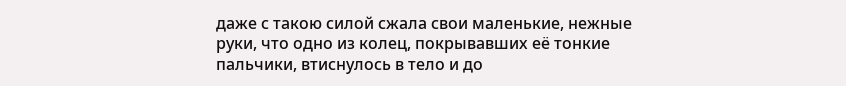даже с такою силой сжала свои маленькие, нежные руки, что одно из колец, покрывавших её тонкие пальчики, втиснулось в тело и до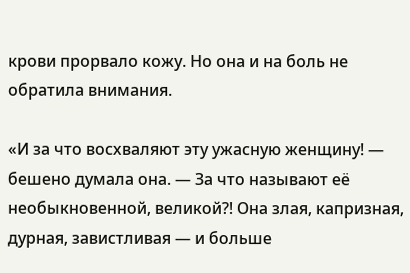крови прорвало кожу. Но она и на боль не обратила внимания.

«И за что восхваляют эту ужасную женщину! — бешено думала она. — За что называют её необыкновенной, великой?! Она злая, капризная, дурная, завистливая — и больше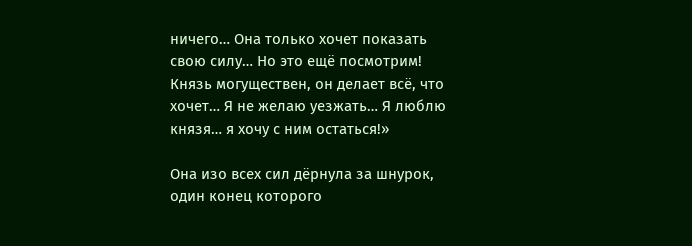ничего… Она только хочет показать свою силу… Но это ещё посмотрим! Князь могуществен, он делает всё, что хочет… Я не желаю уезжать… Я люблю князя… я хочу с ним остаться!»

Она изо всех сил дёрнула за шнурок, один конец которого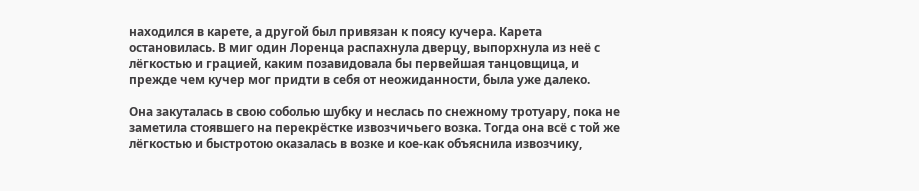находился в карете, а другой был привязан к поясу кучера. Карета остановилась. В миг один Лоренца распахнула дверцу, выпорхнула из неё с лёгкостью и грацией, каким позавидовала бы первейшая танцовщица, и прежде чем кучер мог придти в себя от неожиданности, была уже далеко.

Она закуталась в свою соболью шубку и неслась по снежному тротуару, пока не заметила стоявшего на перекрёстке извозчичьего возка. Тогда она всё с той же лёгкостью и быстротою оказалась в возке и кое-как объяснила извозчику,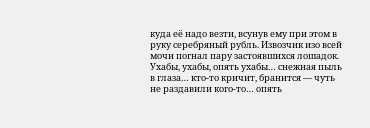куда её надо везти, всунув ему при этом в руку серебряный рубль. Извозчик изо всей мочи погнал пару застоявшихся лошадок. Ухабы, ухабы, опять ухабы… снежная пыль в глаза… кто-то кричит, бранится — чуть не раздавили кого-то… опять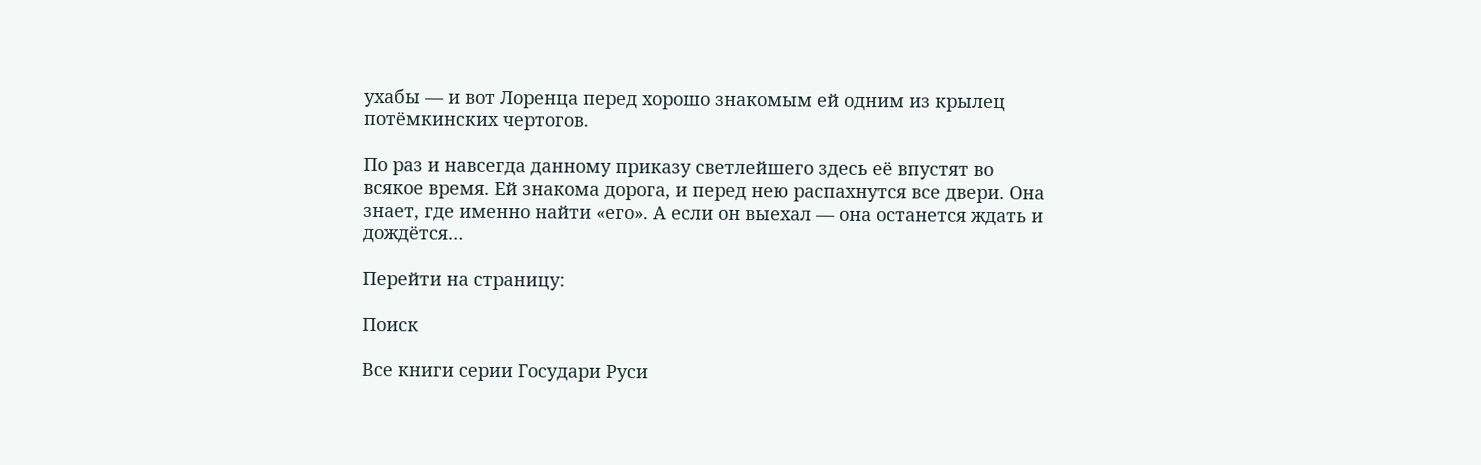ухабы — и вот Лоренца перед хорошо знакомым ей одним из крылец потёмкинских чертогов.

По раз и навсегда данному приказу светлейшего здесь её впустят во всякое время. Ей знакома дорога, и перед нею распахнутся все двери. Она знает, где именно найти «его». А если он выехал — она останется ждать и дождётся…

Перейти на страницу:

Поиск

Все книги серии Государи Руси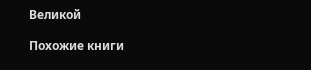Великой

Похожие книги